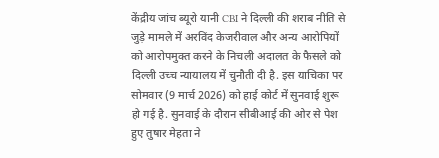केंद्रीय जांच ब्यूरो यानी CBI ने दिल्ली की शराब नीति से जुड़े मामले में अरविंद केजरीवाल और अन्य आरोपियों को आरोपमुक्त करने के निचली अदालत के फैसले को दिल्ली उच्च न्यायालय में चुनौती दी है. इस याचिका पर सोमवार (9 मार्च 2026) को हाई कोर्ट में सुनवाई शुरू हो गई है. सुनवाई के दौरान सीबीआई की ओर से पेश हुए तुषार मेहता ने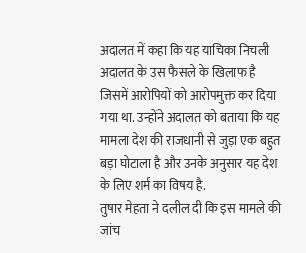अदालत में कहा कि यह याचिका निचली अदालत के उस फैसले के खिलाफ है जिसमें आरोपियों को आरोपमुक्त कर दिया गया था. उन्होंने अदालत को बताया कि यह मामला देश की राजधानी से जुड़ा एक बहुत बड़ा घोटाला है और उनके अनुसार यह देश के लिए शर्म का विषय है.
तुषार मेहता ने दलील दी कि इस मामले की जांच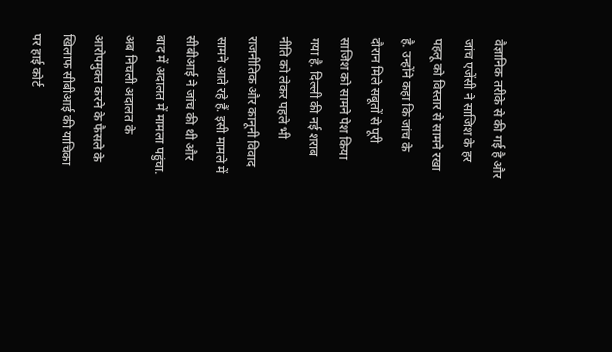वैज्ञानिक तरीके से की गई है और जांच एजेंसी ने साजिश के हर पहलू को विस्तार से सामने रखा है. उन्होंने कहा कि जांच के दौरान मिले सबूतों से पूरी साजिश को सामने पेश किया गया है. दिल्ली की नई शराब नीति को लेकर पहले भी राजनीतिक और कानूनी विवाद सामने आते रहे हैं. इसी मामले में सीबीआई ने जांच की थी और बाद में अदालत में मामला पहुंचा. अब निचली अदालत के आरोपमुक्त करने के फैसले के खिलाफ सीबीआई की याचिका पर हाई कोर्ट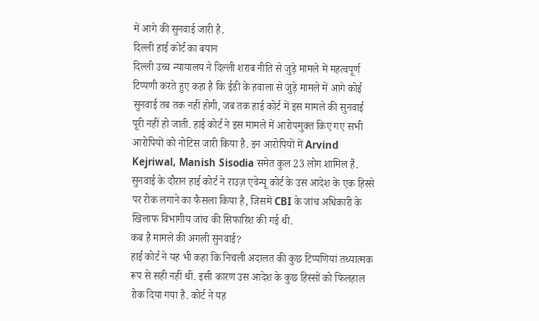में आगे की सुनवाई जारी है.
दिल्ली हाई कोर्ट का बयान
दिल्ली उच्च न्यायालय ने दिल्ली शराब नीति से जुड़े मामले में महत्वपूर्ण टिप्पणी करते हुए कहा है कि ईडी के हवाला से जुड़े मामले में आगे कोई सुनवाई तब तक नहीं होगी, जब तक हाई कोर्ट में इस मामले की सुनवाई पूरी नहीं हो जाती. हाई कोर्ट ने इस मामले में आरोपमुक्त किए गए सभी आरोपियों को नोटिस जारी किया है. इन आरोपियों में Arvind Kejriwal, Manish Sisodia समेत कुल 23 लोग शामिल हैं. सुनवाई के दौरान हाई कोर्ट ने राउज़ एवेन्यू कोर्ट के उस आदेश के एक हिस्से पर रोक लगाने का फैसला किया है, जिसमें CBI के जांच अधिकारी के खिलाफ विभागीय जांच की सिफारिश की गई थी.
कब है मामले की अगली सुनवाई?
हाई कोर्ट ने यह भी कहा कि निचली अदालत की कुछ टिप्पणियां तथ्यात्मक रूप से सही नहीं थीं. इसी कारण उस आदेश के कुछ हिस्सों को फिलहाल रोक दिया गया है. कोर्ट ने यह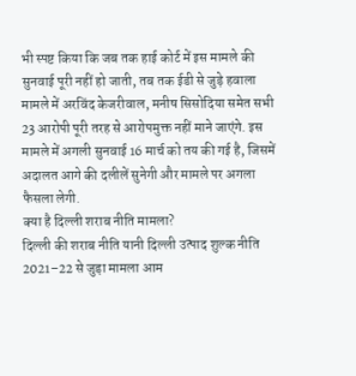भी स्पष्ट किया कि जब तक हाई कोर्ट में इस मामले की सुनवाई पूरी नहीं हो जाती, तब तक ईडी से जुड़े हवाला मामले में अरविंद केजरीवाल, मनीष सिसोदिया समेत सभी 23 आरोपी पूरी तरह से आरोपमुक्त नहीं माने जाएंगे. इस मामले में अगली सुनवाई 16 मार्च को तय की गई है, जिसमें अदालत आगे की दलीलें सुनेगी और मामले पर अगला फैसला लेगी.
क्या है दिल्ली शराब नीति मामला?
दिल्ली की शराब नीति यानी दिल्ली उत्पाद शुल्क नीति 2021–22 से जुड़ा मामला आम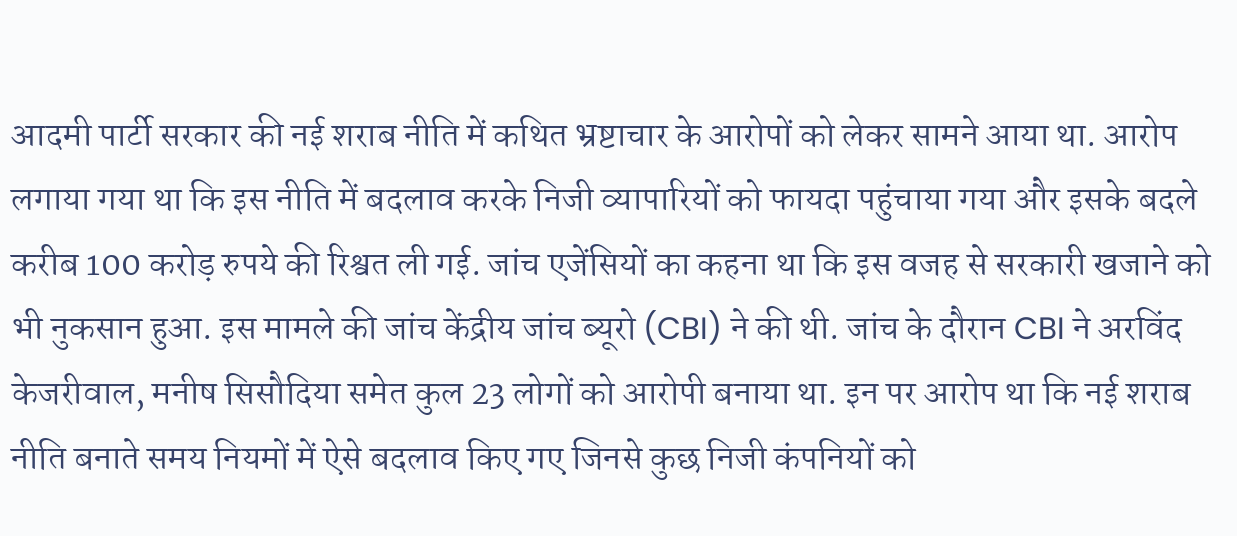आदमी पार्टी सरकार की नई शराब नीति में कथित भ्रष्टाचार के आरोपों को लेकर सामने आया था. आरोप लगाया गया था कि इस नीति में बदलाव करके निजी व्यापारियों को फायदा पहुंचाया गया और इसके बदले करीब 100 करोड़ रुपये की रिश्वत ली गई. जांच एजेंसियों का कहना था कि इस वजह से सरकारी खजाने को भी नुकसान हुआ. इस मामले की जांच केंद्रीय जांच ब्यूरो (CBI) ने की थी. जांच के दौरान CBI ने अरविंद केजरीवाल, मनीष सिसौदिया समेत कुल 23 लोगों को आरोपी बनाया था. इन पर आरोप था कि नई शराब नीति बनाते समय नियमों में ऐसे बदलाव किए गए जिनसे कुछ निजी कंपनियों को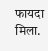फायदा मिला.